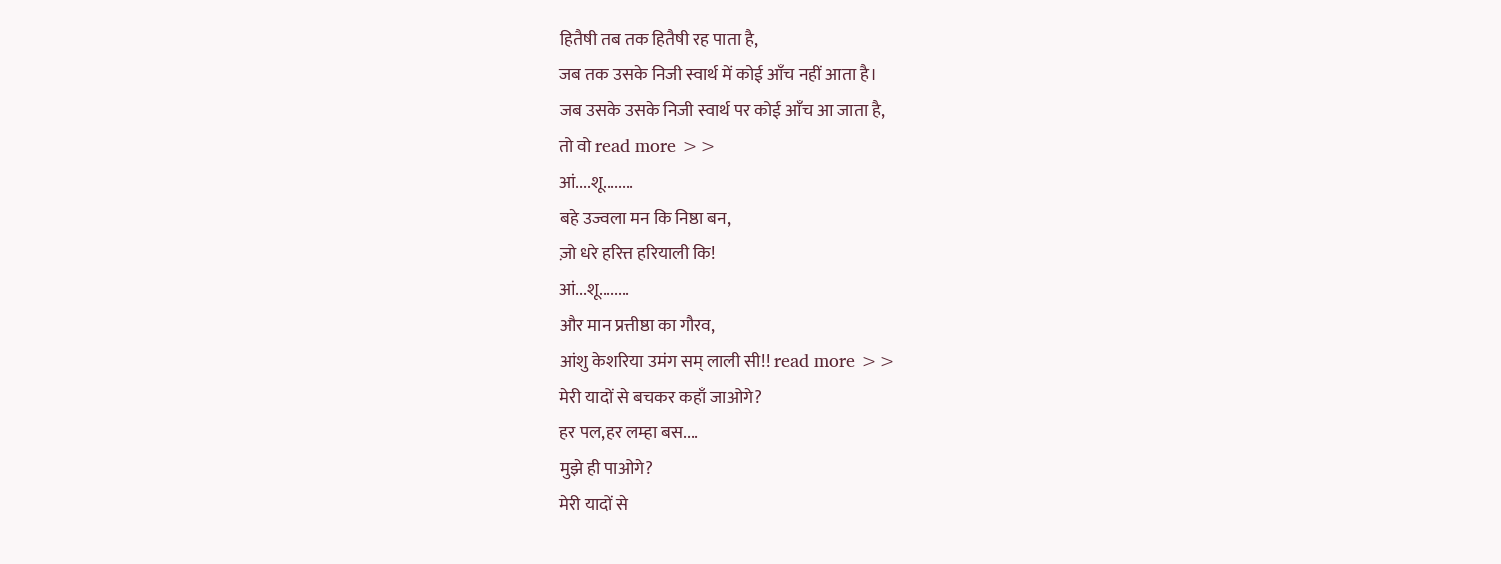हितैषी तब तक हितैषी रह पाता है,
जब तक उसके निजी स्वार्थ में कोई आँच नहीं आता है।
जब उसके उसके निजी स्वार्थ पर कोई आँच आ जाता है,
तो वो read more >>
आं....शू........
बहे उज्वला मन कि निष्ठा बन,
ज़ो धरे हरित्त हरियाली कि!
आं...शू........
और मान प्रत्तीष्ठा का गौरव,
आंशु केशरिया उमंग सम् लाली सी!! read more >>
मेरी यादों से बचकर कहाँ जाओगे?
हर पल,हर लम्हा बस....
मुझे ही पाओगे?
मेरी यादों से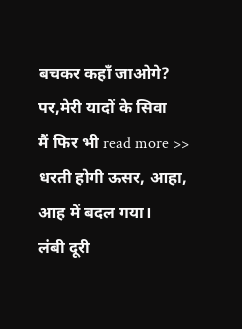बचकर कहाँ जाओगे?
पर,मेरी यादों के सिवा
मैं फिर भी read more >>
धरती होगी ऊसर, आहा, आह‌‌ में बदल गया।
लंबी दूरी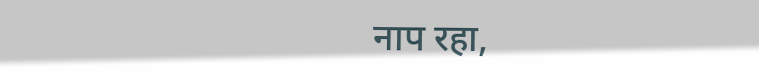नाप रहा,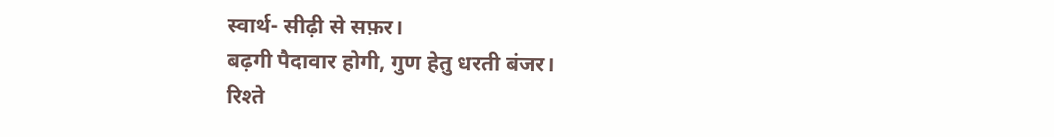स्वार्थ- सीढ़ी से सफ़र।
बढ़गी पैदावार होगी, गुण हेतु धरती बंजर।
रिश्ते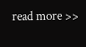read more >>